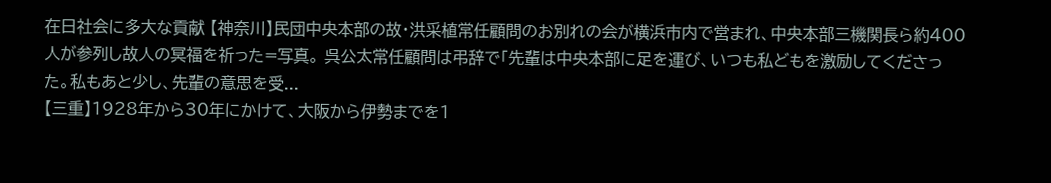在日社会に多大な貢献 【神奈川】民団中央本部の故・洪采植常任顧問のお別れの会が横浜市内で営まれ、中央本部三機関長ら約400人が参列し故人の冥福を祈った=写真。 呉公太常任顧問は弔辞で「先輩は中央本部に足を運び、いつも私どもを激励してくださった。私もあと少し、先輩の意思を受...
【三重】1928年から30年にかけて、大阪から伊勢までを1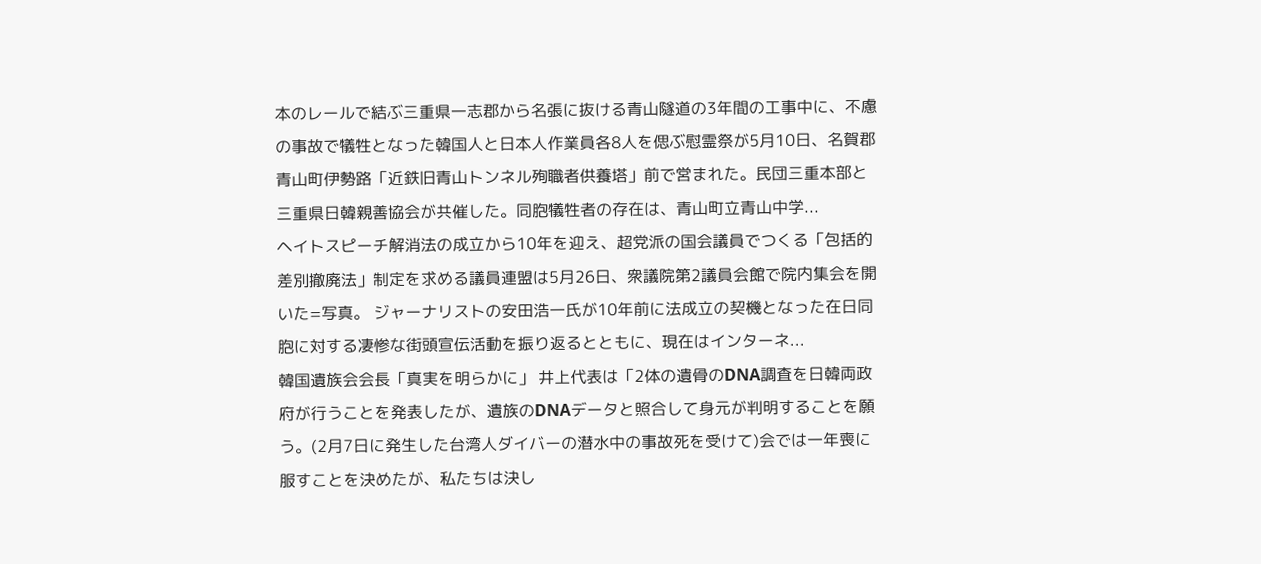本のレールで結ぶ三重県一志郡から名張に抜ける青山隧道の3年間の工事中に、不慮の事故で犠牲となった韓国人と日本人作業員各8人を偲ぶ慰霊祭が5月10日、名賀郡青山町伊勢路「近鉄旧青山トンネル殉職者供養塔」前で営まれた。民団三重本部と三重県日韓親善協会が共催した。同胞犠牲者の存在は、青山町立青山中学...
ヘイトスピーチ解消法の成立から10年を迎え、超党派の国会議員でつくる「包括的差別撤廃法」制定を求める議員連盟は5月26日、衆議院第2議員会館で院内集会を開いた=写真。 ジャーナリストの安田浩一氏が10年前に法成立の契機となった在日同胞に対する凄惨な街頭宣伝活動を振り返るとともに、現在はインターネ...
韓国遺族会会長「真実を明らかに」 井上代表は「2体の遺骨のDNA調査を日韓両政府が行うことを発表したが、遺族のDNAデータと照合して身元が判明することを願う。(2月7日に発生した台湾人ダイバーの潜水中の事故死を受けて)会では一年喪に服すことを決めたが、私たちは決し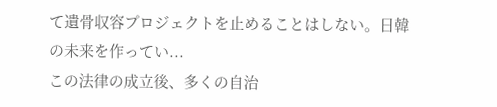て遺骨収容プロジェクトを止めることはしない。日韓の未来を作ってい...
この法律の成立後、多くの自治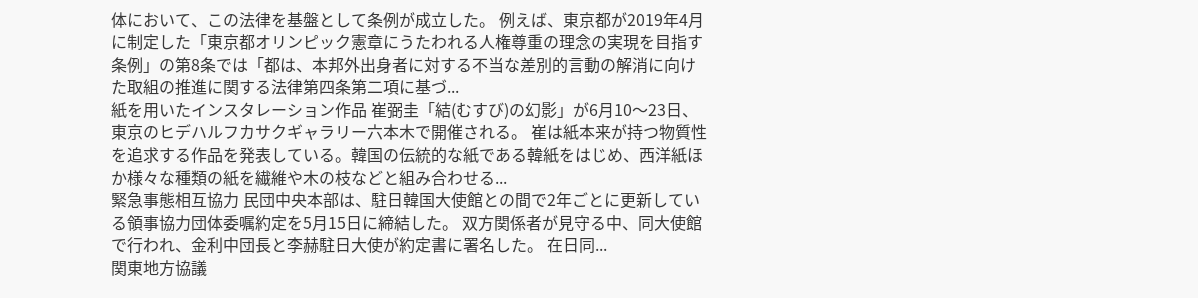体において、この法律を基盤として条例が成立した。 例えば、東京都が2019年4月に制定した「東京都オリンピック憲章にうたわれる人権尊重の理念の実現を目指す条例」の第8条では「都は、本邦外出身者に対する不当な差別的言動の解消に向けた取組の推進に関する法律第四条第二項に基づ...
紙を用いたインスタレーション作品 崔弼圭「結(むすび)の幻影」が6月10〜23日、東京のヒデハルフカサクギャラリー六本木で開催される。 崔は紙本来が持つ物質性を追求する作品を発表している。韓国の伝統的な紙である韓紙をはじめ、西洋紙ほか様々な種類の紙を繊維や木の枝などと組み合わせる...
緊急事態相互協力 民団中央本部は、駐日韓国大使館との間で2年ごとに更新している領事協力団体委嘱約定を5月15日に締結した。 双方関係者が見守る中、同大使館で行われ、金利中団長と李赫駐日大使が約定書に署名した。 在日同...
関東地方協議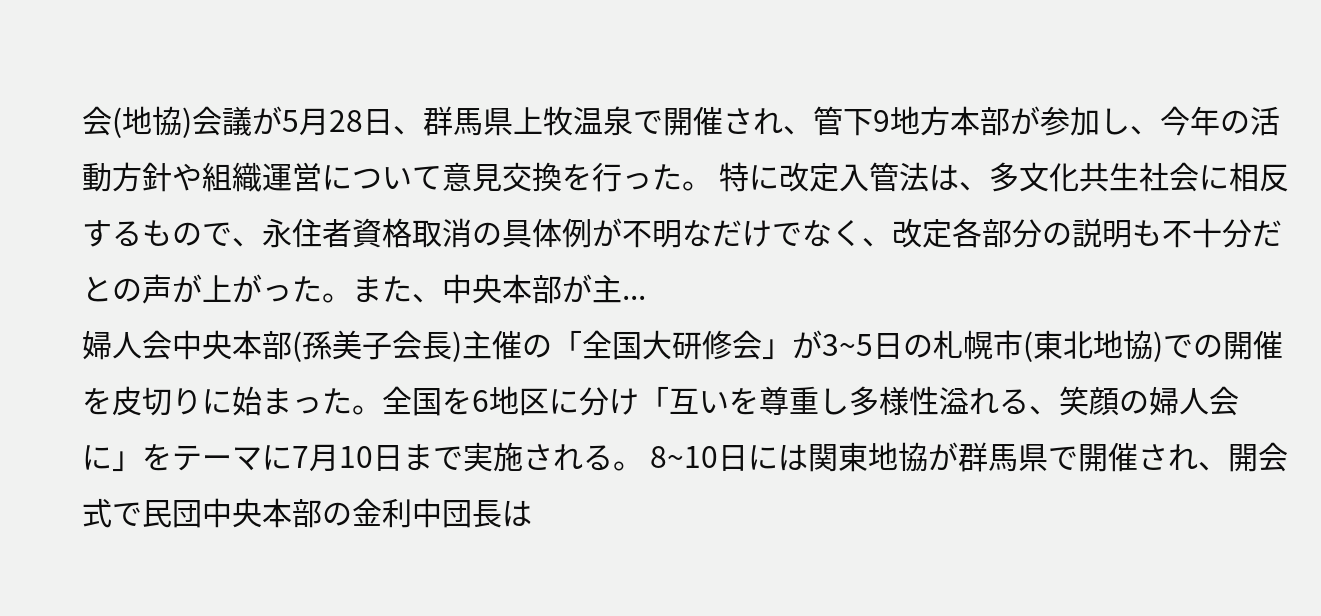会(地協)会議が5月28日、群馬県上牧温泉で開催され、管下9地方本部が参加し、今年の活動方針や組織運営について意見交換を行った。 特に改定入管法は、多文化共生社会に相反するもので、永住者資格取消の具体例が不明なだけでなく、改定各部分の説明も不十分だとの声が上がった。また、中央本部が主...
婦人会中央本部(孫美子会長)主催の「全国大研修会」が3~5日の札幌市(東北地協)での開催を皮切りに始まった。全国を6地区に分け「互いを尊重し多様性溢れる、笑顔の婦人会に」をテーマに7月10日まで実施される。 8~10日には関東地協が群馬県で開催され、開会式で民団中央本部の金利中団長は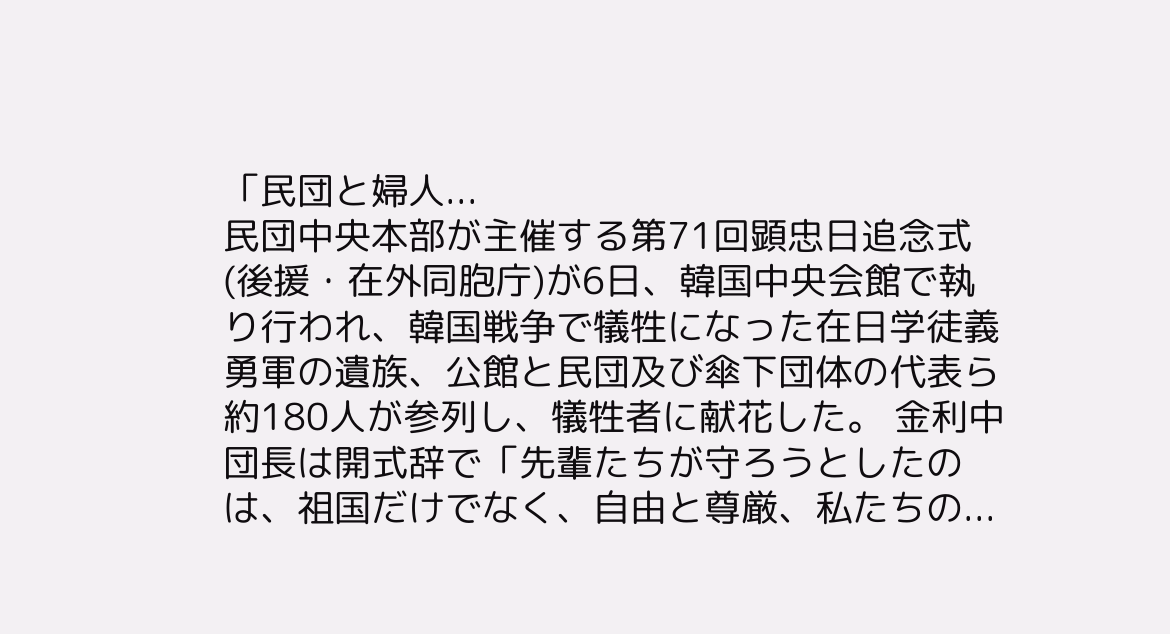「民団と婦人...
民団中央本部が主催する第71回顕忠日追念式(後援・在外同胞庁)が6日、韓国中央会館で執り行われ、韓国戦争で犠牲になった在日学徒義勇軍の遺族、公館と民団及び傘下団体の代表ら約180人が参列し、犠牲者に献花した。 金利中団長は開式辞で「先輩たちが守ろうとしたのは、祖国だけでなく、自由と尊厳、私たちの...